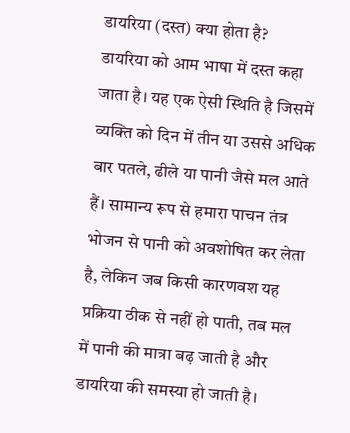डायरिया (दस्त) क्या होता है?
डायरिया को आम भाषा में दस्त कहा जाता है। यह एक ऐसी स्थिति है जिसमें व्यक्ति को दिन में तीन या उससे अधिक बार पतले, ढीले या पानी जैसे मल आते हैं। सामान्य रूप से हमारा पाचन तंत्र भोजन से पानी को अवशोषित कर लेता है, लेकिन जब किसी कारणवश यह प्रक्रिया ठीक से नहीं हो पाती, तब मल में पानी की मात्रा बढ़ जाती है और डायरिया की समस्या हो जाती है।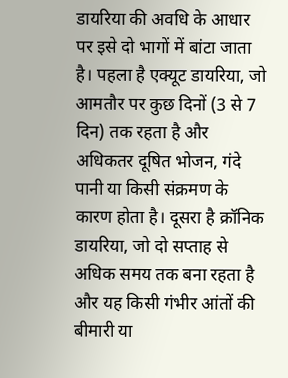डायरिया की अवधि के आधार पर इसे दो भागों में बांटा जाता है। पहला है एक्यूट डायरिया, जो आमतौर पर कुछ दिनों (3 से 7 दिन) तक रहता है और अधिकतर दूषित भोजन, गंदे पानी या किसी संक्रमण के कारण होता है। दूसरा है क्रॉनिक डायरिया, जो दो सप्ताह से अधिक समय तक बना रहता है और यह किसी गंभीर आंतों की बीमारी या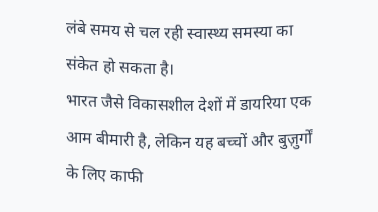लंबे समय से चल रही स्वास्थ्य समस्या का संकेत हो सकता है।
भारत जैसे विकासशील देशों में डायरिया एक आम बीमारी है, लेकिन यह बच्चों और बुज़ुर्गों के लिए काफी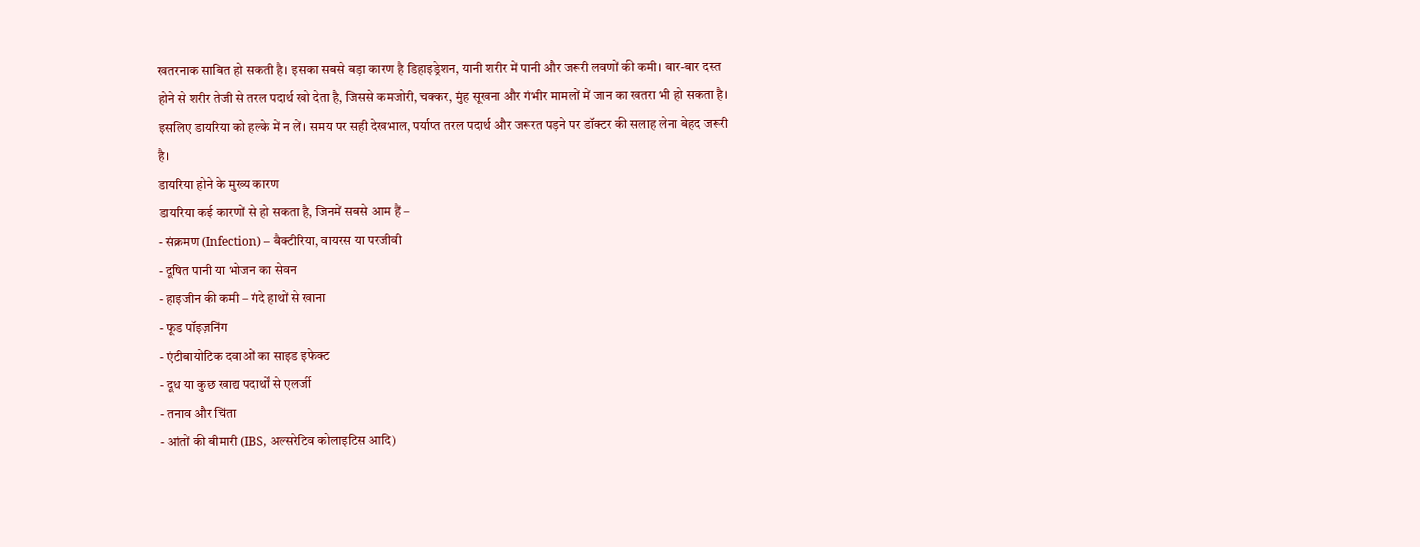खतरनाक साबित हो सकती है। इसका सबसे बड़ा कारण है डिहाइड्रेशन, यानी शरीर में पानी और जरूरी लवणों की कमी। बार-बार दस्त होने से शरीर तेजी से तरल पदार्थ खो देता है, जिससे कमजोरी, चक्कर, मुंह सूखना और गंभीर मामलों में जान का खतरा भी हो सकता है।
इसलिए डायरिया को हल्के में न लें। समय पर सही देखभाल, पर्याप्त तरल पदार्थ और जरूरत पड़ने पर डॉक्टर की सलाह लेना बेहद जरूरी है।
डायरिया होने के मुख्य कारण
डायरिया कई कारणों से हो सकता है, जिनमें सबसे आम हैं –
- संक्रमण (Infection) – बैक्टीरिया, वायरस या परजीवी
- दूषित पानी या भोजन का सेवन
- हाइजीन की कमी – गंदे हाथों से खाना
- फूड पॉइज़निंग
- एंटीबायोटिक दवाओं का साइड इफेक्ट
- दूध या कुछ खाद्य पदार्थों से एलर्जी
- तनाव और चिंता
- आंतों की बीमारी (IBS, अल्सरेटिव कोलाइटिस आदि)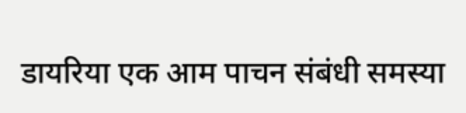डायरिया एक आम पाचन संबंधी समस्या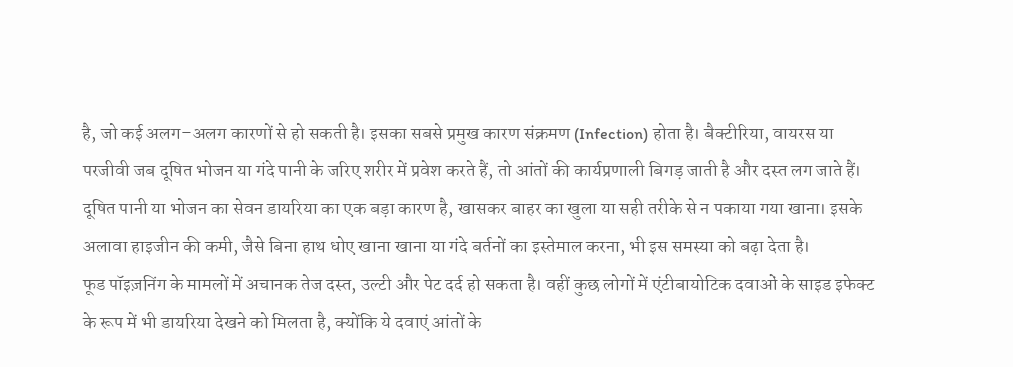है, जो कई अलग–अलग कारणों से हो सकती है। इसका सबसे प्रमुख कारण संक्रमण (Infection) होता है। बैक्टीरिया, वायरस या परजीवी जब दूषित भोजन या गंदे पानी के जरिए शरीर में प्रवेश करते हैं, तो आंतों की कार्यप्रणाली बिगड़ जाती है और दस्त लग जाते हैं।
दूषित पानी या भोजन का सेवन डायरिया का एक बड़ा कारण है, खासकर बाहर का खुला या सही तरीके से न पकाया गया खाना। इसके अलावा हाइजीन की कमी, जैसे बिना हाथ धोए खाना खाना या गंदे बर्तनों का इस्तेमाल करना, भी इस समस्या को बढ़ा देता है।
फूड पॉइज़निंग के मामलों में अचानक तेज दस्त, उल्टी और पेट दर्द हो सकता है। वहीं कुछ लोगों में एंटीबायोटिक दवाओं के साइड इफेक्ट के रूप में भी डायरिया देखने को मिलता है, क्योंकि ये दवाएं आंतों के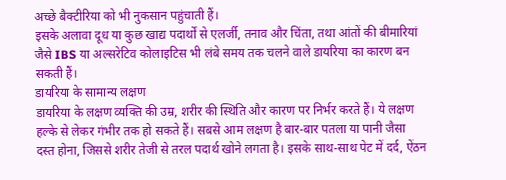अच्छे बैक्टीरिया को भी नुकसान पहुंचाती हैं।
इसके अलावा दूध या कुछ खाद्य पदार्थों से एलर्जी, तनाव और चिंता, तथा आंतों की बीमारियां जैसे IBS या अल्सरेटिव कोलाइटिस भी लंबे समय तक चलने वाले डायरिया का कारण बन सकती हैं।
डायरिया के सामान्य लक्षण
डायरिया के लक्षण व्यक्ति की उम्र, शरीर की स्थिति और कारण पर निर्भर करते हैं। ये लक्षण हल्के से लेकर गंभीर तक हो सकते हैं। सबसे आम लक्षण है बार-बार पतला या पानी जैसा दस्त होना, जिससे शरीर तेजी से तरल पदार्थ खोने लगता है। इसके साथ-साथ पेट में दर्द, ऐंठन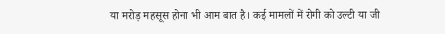या मरोड़ महसूस होना भी आम बात है। कई मामलों में रोगी को उल्टी या जी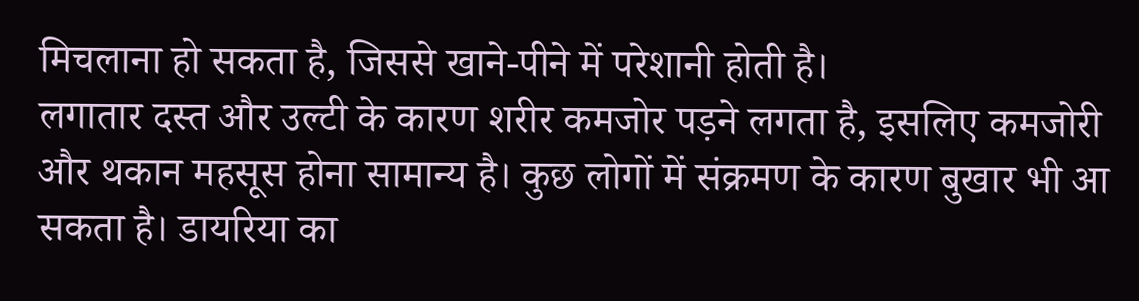मिचलाना हो सकता है, जिससे खाने-पीने में परेशानी होती है।
लगातार दस्त और उल्टी के कारण शरीर कमजोर पड़ने लगता है, इसलिए कमजोरी और थकान महसूस होना सामान्य है। कुछ लोगों में संक्रमण के कारण बुखार भी आ सकता है। डायरिया का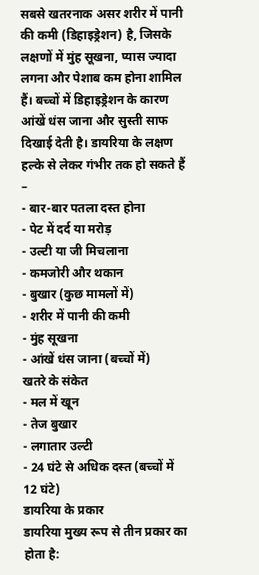सबसे खतरनाक असर शरीर में पानी की कमी (डिहाइड्रेशन) है, जिसके लक्षणों में मुंह सूखना, प्यास ज्यादा लगना और पेशाब कम होना शामिल हैं। बच्चों में डिहाइड्रेशन के कारण आंखें धंस जाना और सुस्ती साफ दिखाई देती है। डायरिया के लक्षण हल्के से लेकर गंभीर तक हो सकते हैं –
- बार-बार पतला दस्त होना
- पेट में दर्द या मरोड़
- उल्टी या जी मिचलाना
- कमजोरी और थकान
- बुखार (कुछ मामलों में)
- शरीर में पानी की कमी
- मुंह सूखना
- आंखें धंस जाना (बच्चों में)
खतरे के संकेत
- मल में खून
- तेज बुखार
- लगातार उल्टी
- 24 घंटे से अधिक दस्त (बच्चों में 12 घंटे)
डायरिया के प्रकार
डायरिया मुख्य रूप से तीन प्रकार का होता है: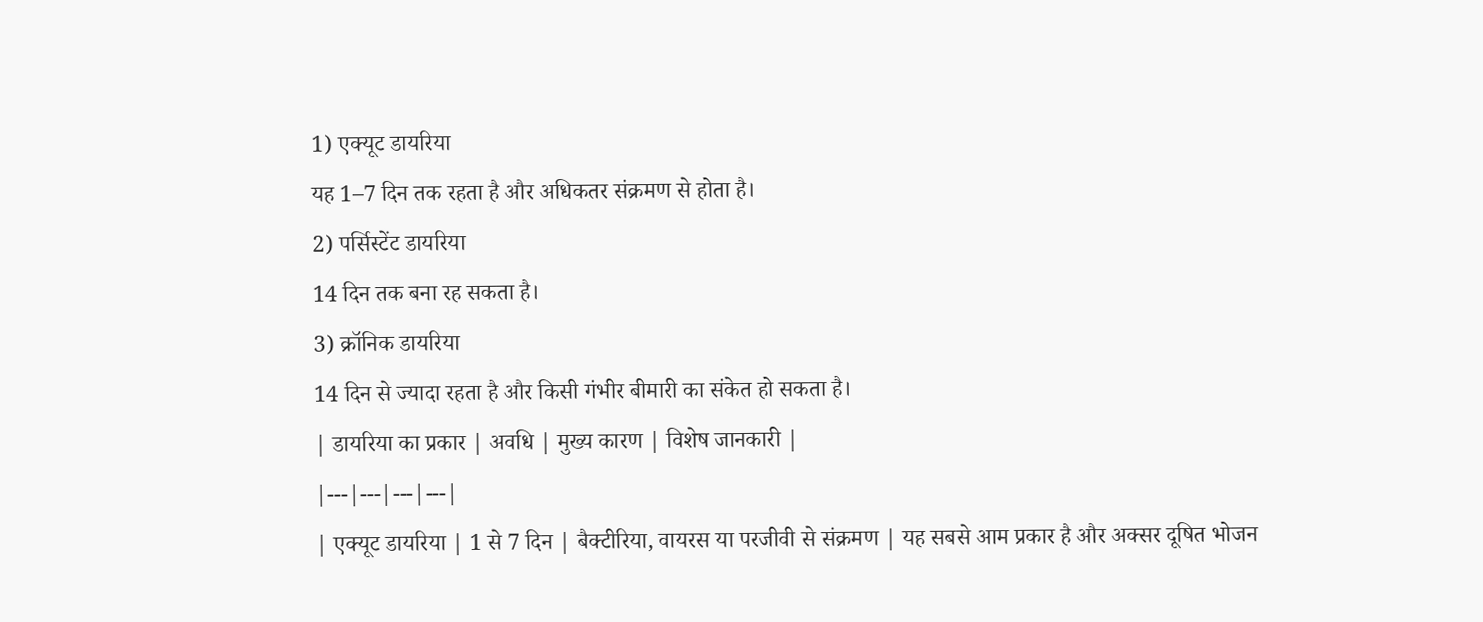1) एक्यूट डायरिया
यह 1–7 दिन तक रहता है और अधिकतर संक्रमण से होता है।
2) पर्सिस्टेंट डायरिया
14 दिन तक बना रह सकता है।
3) क्रॉनिक डायरिया
14 दिन से ज्यादा रहता है और किसी गंभीर बीमारी का संकेत हो सकता है।
| डायरिया का प्रकार | अवधि | मुख्य कारण | विशेष जानकारी |
|---|---|---|---|
| एक्यूट डायरिया | 1 से 7 दिन | बैक्टीरिया, वायरस या परजीवी से संक्रमण | यह सबसे आम प्रकार है और अक्सर दूषित भोजन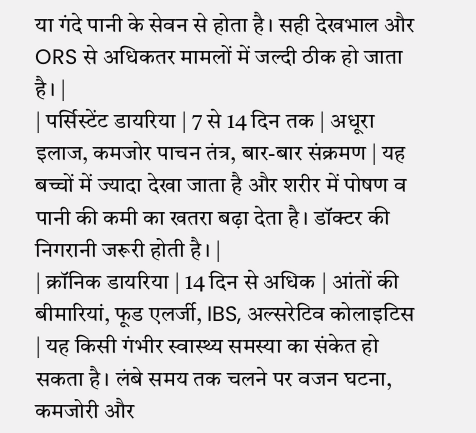या गंदे पानी के सेवन से होता है। सही देखभाल और ORS से अधिकतर मामलों में जल्दी ठीक हो जाता है। |
| पर्सिस्टेंट डायरिया | 7 से 14 दिन तक | अधूरा इलाज, कमजोर पाचन तंत्र, बार-बार संक्रमण | यह बच्चों में ज्यादा देखा जाता है और शरीर में पोषण व पानी की कमी का खतरा बढ़ा देता है। डॉक्टर की निगरानी जरूरी होती है। |
| क्रॉनिक डायरिया | 14 दिन से अधिक | आंतों की बीमारियां, फूड एलर्जी, IBS, अल्सरेटिव कोलाइटिस | यह किसी गंभीर स्वास्थ्य समस्या का संकेत हो सकता है। लंबे समय तक चलने पर वजन घटना, कमजोरी और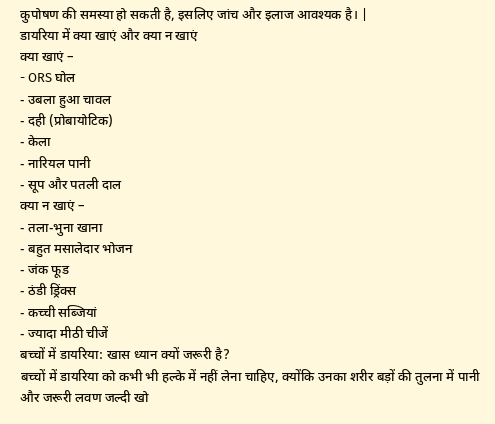कुपोषण की समस्या हो सकती है, इसलिए जांच और इलाज आवश्यक है। |
डायरिया में क्या खाएं और क्या न खाएं
क्या खाएं –
- ORS घोल
- उबला हुआ चावल
- दही (प्रोबायोटिक)
- केला
- नारियल पानी
- सूप और पतली दाल
क्या न खाएं –
- तला-भुना खाना
- बहुत मसालेदार भोजन
- जंक फूड
- ठंडी ड्रिंक्स
- कच्ची सब्जियां
- ज्यादा मीठी चीजें
बच्चों में डायरिया: खास ध्यान क्यों जरूरी है?
बच्चों में डायरिया को कभी भी हल्के में नहीं लेना चाहिए, क्योंकि उनका शरीर बड़ों की तुलना में पानी और जरूरी लवण जल्दी खो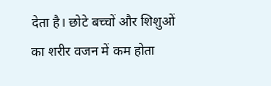देता है। छोटे बच्चों और शिशुओं का शरीर वजन में कम होता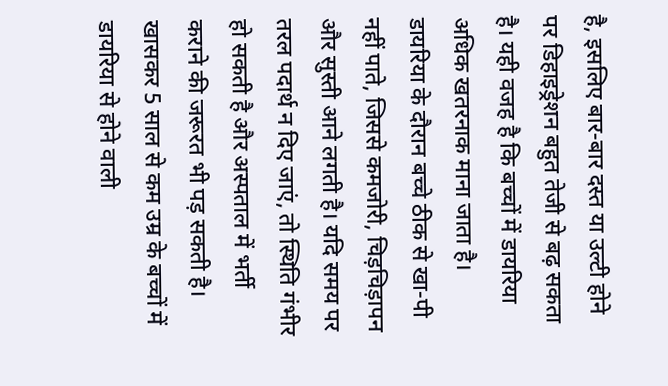है, इसलिए बार-बार दस्त या उल्टी होने पर डिहाइड्रेशन बहुत तेजी से बढ़ सकता है। यही वजह है कि बच्चों में डायरिया अधिक खतरनाक माना जाता है।
डायरिया के दौरान बच्चे ठीक से खा-पी नहीं पाते, जिससे कमजोरी, चिड़चिड़ापन और सुस्ती आने लगती है। यदि समय पर तरल पदार्थ न दिए जाएं, तो स्थिति गंभीर हो सकती है और अस्पताल में भर्ती कराने की जरूरत भी पड़ सकती है। खासकर 5 साल से कम उम्र के बच्चों में डायरिया से होने वाली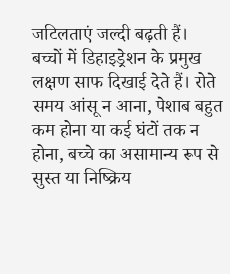जटिलताएं जल्दी बढ़ती हैं।
बच्चों में डिहाइड्रेशन के प्रमुख लक्षण साफ दिखाई देते हैं। रोते समय आंसू न आना, पेशाब बहुत कम होना या कई घंटों तक न होना, बच्चे का असामान्य रूप से सुस्त या निष्क्रिय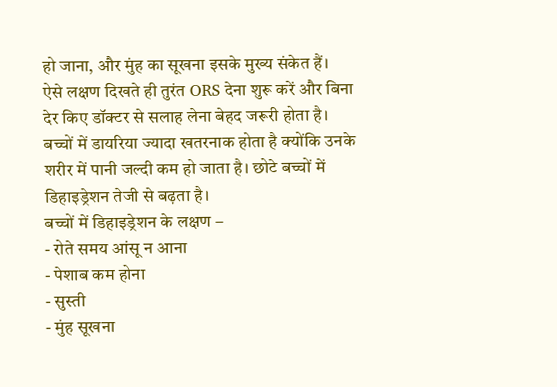हो जाना, और मुंह का सूखना इसके मुख्य संकेत हैं।
ऐसे लक्षण दिखते ही तुरंत ORS देना शुरू करें और बिना देर किए डॉक्टर से सलाह लेना बेहद जरूरी होता है।
बच्चों में डायरिया ज्यादा खतरनाक होता है क्योंकि उनके शरीर में पानी जल्दी कम हो जाता है। छोटे बच्चों में डिहाइड्रेशन तेजी से बढ़ता है।
बच्चों में डिहाइड्रेशन के लक्षण –
- रोते समय आंसू न आना
- पेशाब कम होना
- सुस्ती
- मुंह सूखना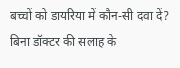बच्चों को डायरिया में कौन-सी दवा दें?
बिना डॉक्टर की सलाह के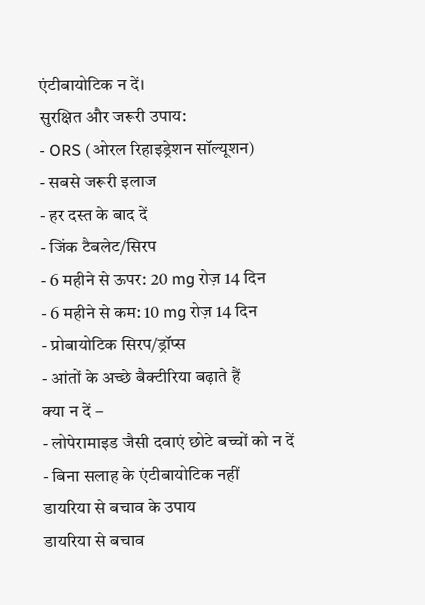एंटीबायोटिक न दें।
सुरक्षित और जरूरी उपाय:
- ORS (ओरल रिहाइड्रेशन सॉल्यूशन)
- सबसे जरूरी इलाज
- हर दस्त के बाद दें
- जिंक टैबलेट/सिरप
- 6 महीने से ऊपर: 20 mg रोज़ 14 दिन
- 6 महीने से कम: 10 mg रोज़ 14 दिन
- प्रोबायोटिक सिरप/ड्रॉप्स
- आंतों के अच्छे बैक्टीरिया बढ़ाते हैं
क्या न दें –
- लोपेरामाइड जैसी दवाएं छोटे बच्चों को न दें
- बिना सलाह के एंटीबायोटिक नहीं
डायरिया से बचाव के उपाय
डायरिया से बचाव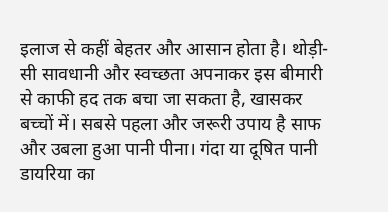इलाज से कहीं बेहतर और आसान होता है। थोड़ी-सी सावधानी और स्वच्छता अपनाकर इस बीमारी से काफी हद तक बचा जा सकता है, खासकर बच्चों में। सबसे पहला और जरूरी उपाय है साफ और उबला हुआ पानी पीना। गंदा या दूषित पानी डायरिया का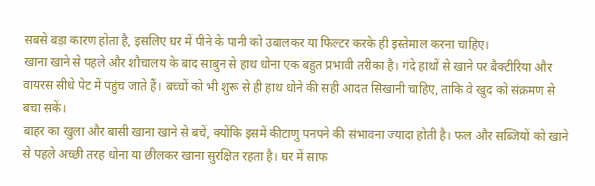सबसे बड़ा कारण होता है, इसलिए घर में पीने के पानी को उबालकर या फिल्टर करके ही इस्तेमाल करना चाहिए।
खाना खाने से पहले और शौचालय के बाद साबुन से हाथ धोना एक बहुत प्रभावी तरीका है। गंदे हाथों से खाने पर बैक्टीरिया और वायरस सीधे पेट में पहुंच जाते हैं। बच्चों को भी शुरू से ही हाथ धोने की सही आदत सिखानी चाहिए, ताकि वे खुद को संक्रमण से बचा सकें।
बाहर का खुला और बासी खाना खाने से बचें, क्योंकि इसमें कीटाणु पनपने की संभावना ज्यादा होती है। फल और सब्जियों को खाने से पहले अच्छी तरह धोना या छीलकर खाना सुरक्षित रहता है। घर में साफ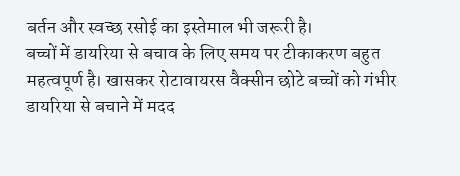बर्तन और स्वच्छ रसोई का इस्तेमाल भी जरूरी है।
बच्चों में डायरिया से बचाव के लिए समय पर टीकाकरण बहुत महत्वपूर्ण है। खासकर रोटावायरस वैक्सीन छोटे बच्चों को गंभीर डायरिया से बचाने में मदद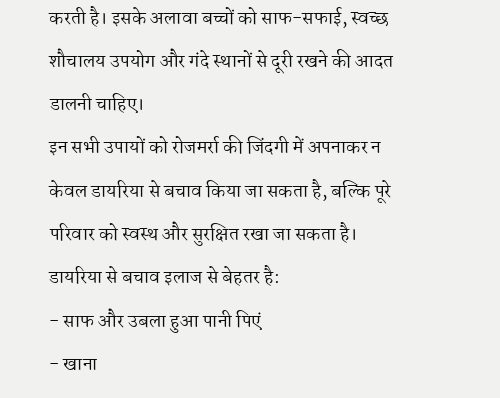करती है। इसके अलावा बच्चों को साफ-सफाई, स्वच्छ शौचालय उपयोग और गंदे स्थानों से दूरी रखने की आदत डालनी चाहिए।
इन सभी उपायों को रोजमर्रा की जिंदगी में अपनाकर न केवल डायरिया से बचाव किया जा सकता है, बल्कि पूरे परिवार को स्वस्थ और सुरक्षित रखा जा सकता है।
डायरिया से बचाव इलाज से बेहतर है:
- साफ और उबला हुआ पानी पिएं
- खाना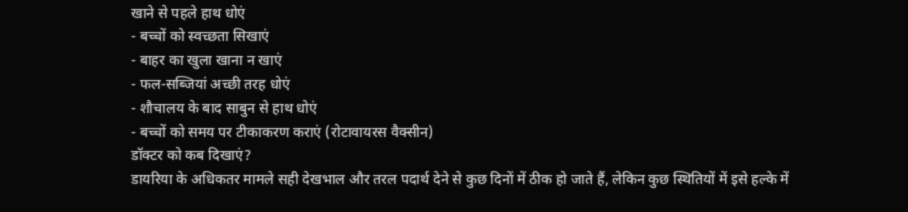खाने से पहले हाथ धोएं
- बच्चों को स्वच्छता सिखाएं
- बाहर का खुला खाना न खाएं
- फल-सब्जियां अच्छी तरह धोएं
- शौचालय के बाद साबुन से हाथ धोएं
- बच्चों को समय पर टीकाकरण कराएं (रोटावायरस वैक्सीन)
डॉक्टर को कब दिखाएं?
डायरिया के अधिकतर मामले सही देखभाल और तरल पदार्थ देने से कुछ दिनों में ठीक हो जाते हैं, लेकिन कुछ स्थितियों में इसे हल्के में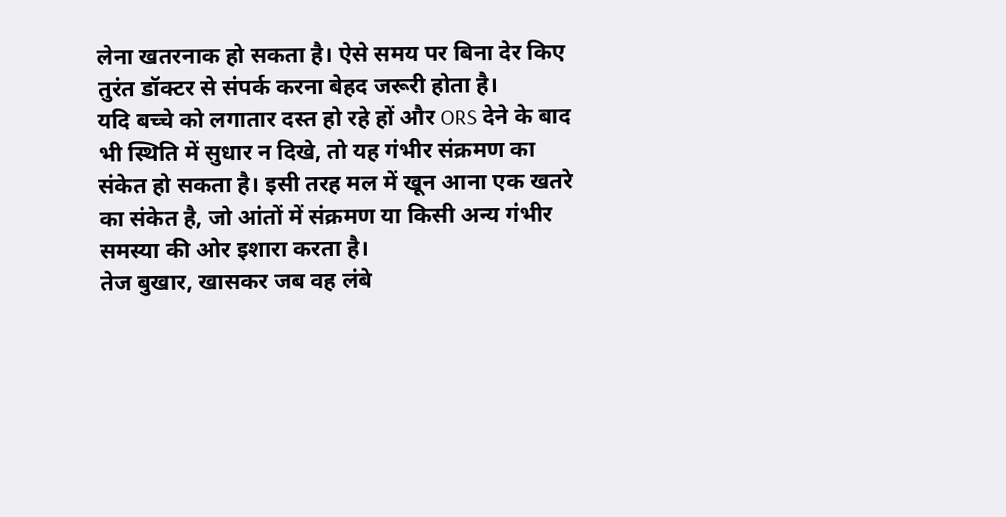लेना खतरनाक हो सकता है। ऐसे समय पर बिना देर किए तुरंत डॉक्टर से संपर्क करना बेहद जरूरी होता है।
यदि बच्चे को लगातार दस्त हो रहे हों और ORS देने के बाद भी स्थिति में सुधार न दिखे, तो यह गंभीर संक्रमण का संकेत हो सकता है। इसी तरह मल में खून आना एक खतरे का संकेत है, जो आंतों में संक्रमण या किसी अन्य गंभीर समस्या की ओर इशारा करता है।
तेज बुखार, खासकर जब वह लंबे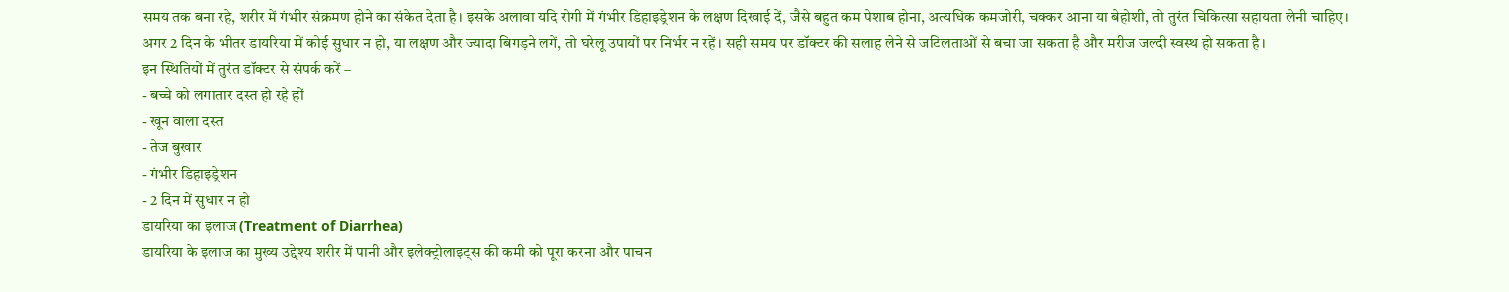समय तक बना रहे, शरीर में गंभीर संक्रमण होने का संकेत देता है। इसके अलावा यदि रोगी में गंभीर डिहाइड्रेशन के लक्षण दिखाई दें, जैसे बहुत कम पेशाब होना, अत्यधिक कमजोरी, चक्कर आना या बेहोशी, तो तुरंत चिकित्सा सहायता लेनी चाहिए।
अगर 2 दिन के भीतर डायरिया में कोई सुधार न हो, या लक्षण और ज्यादा बिगड़ने लगें, तो घरेलू उपायों पर निर्भर न रहें। सही समय पर डॉक्टर की सलाह लेने से जटिलताओं से बचा जा सकता है और मरीज जल्दी स्वस्थ हो सकता है।
इन स्थितियों में तुरंत डॉक्टर से संपर्क करें –
- बच्चे को लगातार दस्त हो रहे हों
- खून वाला दस्त
- तेज बुखार
- गंभीर डिहाइड्रेशन
- 2 दिन में सुधार न हो
डायरिया का इलाज (Treatment of Diarrhea)
डायरिया के इलाज का मुख्य उद्देश्य शरीर में पानी और इलेक्ट्रोलाइट्स की कमी को पूरा करना और पाचन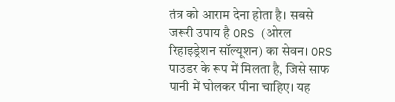तंत्र को आराम देना होता है। सबसे जरूरी उपाय है ORS (ओरल रिहाइड्रेशन सॉल्यूशन) का सेवन। ORS पाउडर के रूप में मिलता है, जिसे साफ पानी में घोलकर पीना चाहिए। यह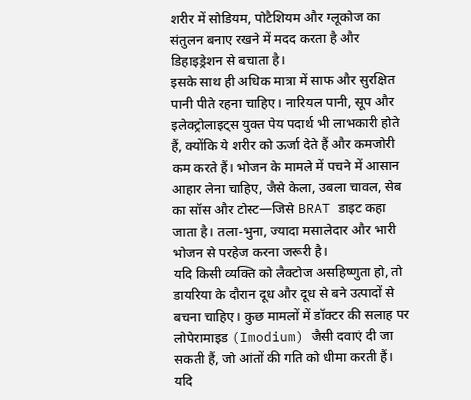शरीर में सोडियम, पोटैशियम और ग्लूकोज का संतुलन बनाए रखने में मदद करता है और डिहाइड्रेशन से बचाता है।
इसके साथ ही अधिक मात्रा में साफ और सुरक्षित पानी पीते रहना चाहिए। नारियल पानी, सूप और इलेक्ट्रोलाइट्स युक्त पेय पदार्थ भी लाभकारी होते हैं, क्योंकि ये शरीर को ऊर्जा देते हैं और कमजोरी कम करते हैं। भोजन के मामले में पचने में आसान आहार लेना चाहिए, जैसे केला, उबला चावल, सेब का सॉस और टोस्ट—जिसे BRAT डाइट कहा जाता है। तला-भुना, ज्यादा मसालेदार और भारी भोजन से परहेज करना जरूरी है।
यदि किसी व्यक्ति को लैक्टोज असहिष्णुता हो, तो डायरिया के दौरान दूध और दूध से बने उत्पादों से बचना चाहिए। कुछ मामलों में डॉक्टर की सलाह पर लोपेरामाइड (Imodium) जैसी दवाएं दी जा सकती हैं, जो आंतों की गति को धीमा करती हैं। यदि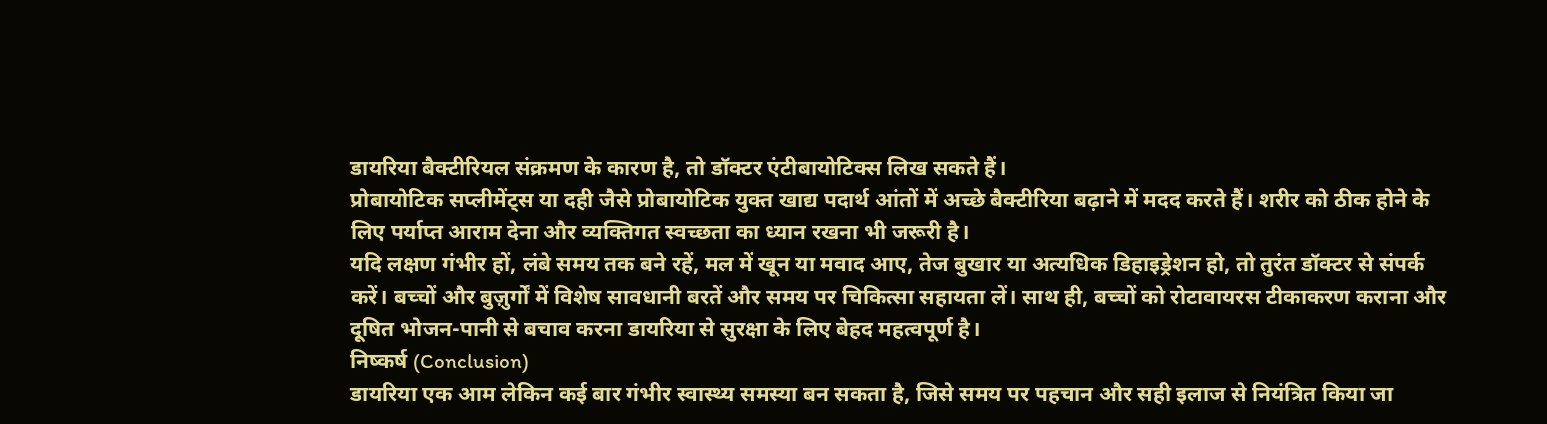डायरिया बैक्टीरियल संक्रमण के कारण है, तो डॉक्टर एंटीबायोटिक्स लिख सकते हैं।
प्रोबायोटिक सप्लीमेंट्स या दही जैसे प्रोबायोटिक युक्त खाद्य पदार्थ आंतों में अच्छे बैक्टीरिया बढ़ाने में मदद करते हैं। शरीर को ठीक होने के लिए पर्याप्त आराम देना और व्यक्तिगत स्वच्छता का ध्यान रखना भी जरूरी है।
यदि लक्षण गंभीर हों, लंबे समय तक बने रहें, मल में खून या मवाद आए, तेज बुखार या अत्यधिक डिहाइड्रेशन हो, तो तुरंत डॉक्टर से संपर्क करें। बच्चों और बुज़ुर्गों में विशेष सावधानी बरतें और समय पर चिकित्सा सहायता लें। साथ ही, बच्चों को रोटावायरस टीकाकरण कराना और दूषित भोजन-पानी से बचाव करना डायरिया से सुरक्षा के लिए बेहद महत्वपूर्ण है।
निष्कर्ष (Conclusion)
डायरिया एक आम लेकिन कई बार गंभीर स्वास्थ्य समस्या बन सकता है, जिसे समय पर पहचान और सही इलाज से नियंत्रित किया जा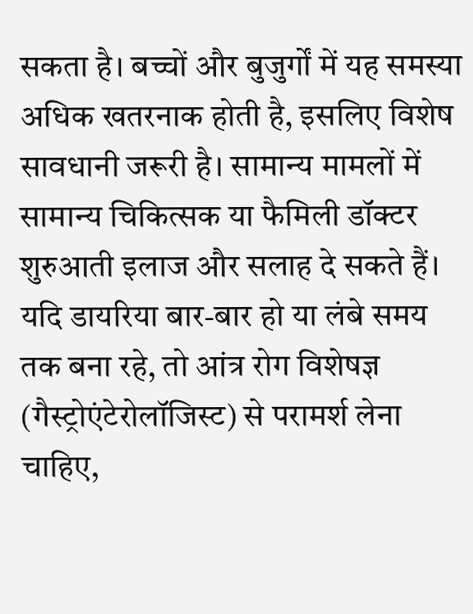सकता है। बच्चों और बुजुर्गों में यह समस्या अधिक खतरनाक होती है, इसलिए विशेष सावधानी जरूरी है। सामान्य मामलों में सामान्य चिकित्सक या फैमिली डॉक्टर शुरुआती इलाज और सलाह दे सकते हैं।
यदि डायरिया बार-बार हो या लंबे समय तक बना रहे, तो आंत्र रोग विशेषज्ञ (गैस्ट्रोएंटेरोलॉजिस्ट) से परामर्श लेना चाहिए,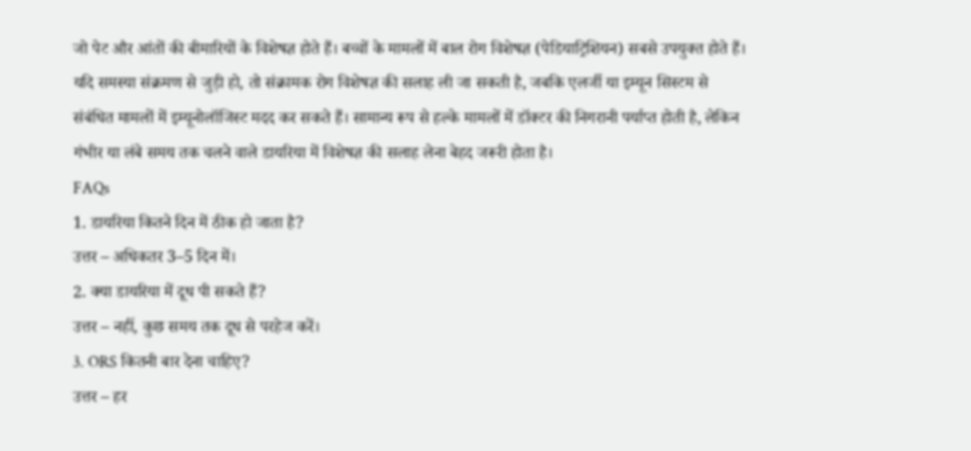जो पेट और आंतों की बीमारियों के विशेषज्ञ होते हैं। बच्चों के मामलों में बाल रोग विशेषज्ञ (पेडियाट्रिशियन) सबसे उपयुक्त होते हैं।
यदि समस्या संक्रमण से जुड़ी हो, तो संक्रामक रोग विशेषज्ञ की सलाह ली जा सकती है, जबकि एलर्जी या इम्यून सिस्टम से संबंधित मामलों में इम्यूनोलॉजिस्ट मदद कर सकते हैं। सामान्य रूप से हल्के मामलों में डॉक्टर की निगरानी पर्याप्त होती है, लेकिन गंभीर या लंबे समय तक चलने वाले डायरिया में विशेषज्ञ की सलाह लेना बेहद जरूरी होता है।
FAQs
1. डायरिया कितने दिन में ठीक हो जाता है?
उत्तर – अधिकतर 3–5 दिन में।
2. क्या डायरिया में दूध पी सकते हैं?
उत्तर – नहीं, कुछ समय तक दूध से परहेज करें।
3. ORS कितनी बार देना चाहिए?
उत्तर – हर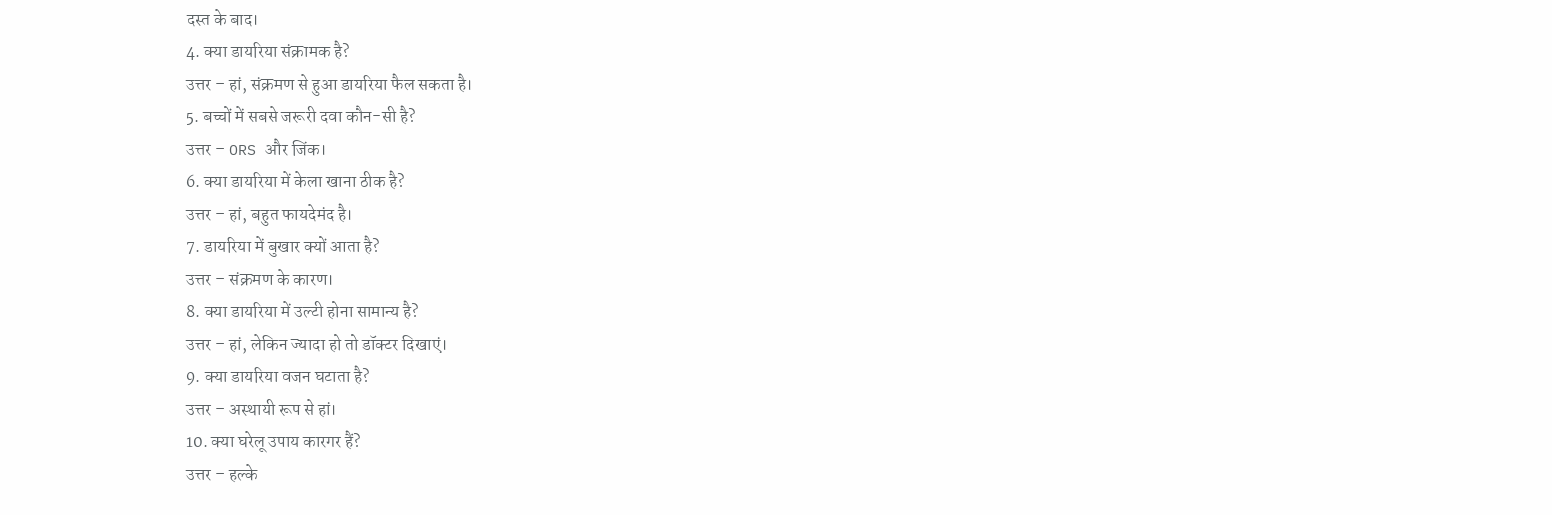दस्त के बाद।
4. क्या डायरिया संक्रामक है?
उत्तर – हां, संक्रमण से हुआ डायरिया फैल सकता है।
5. बच्चों में सबसे जरूरी दवा कौन-सी है?
उत्तर – ORS और जिंक।
6. क्या डायरिया में केला खाना ठीक है?
उत्तर – हां, बहुत फायदेमंद है।
7. डायरिया में बुखार क्यों आता है?
उत्तर – संक्रमण के कारण।
8. क्या डायरिया में उल्टी होना सामान्य है?
उत्तर – हां, लेकिन ज्यादा हो तो डॉक्टर दिखाएं।
9. क्या डायरिया वजन घटाता है?
उत्तर – अस्थायी रूप से हां।
10. क्या घरेलू उपाय कारगर हैं?
उत्तर – हल्के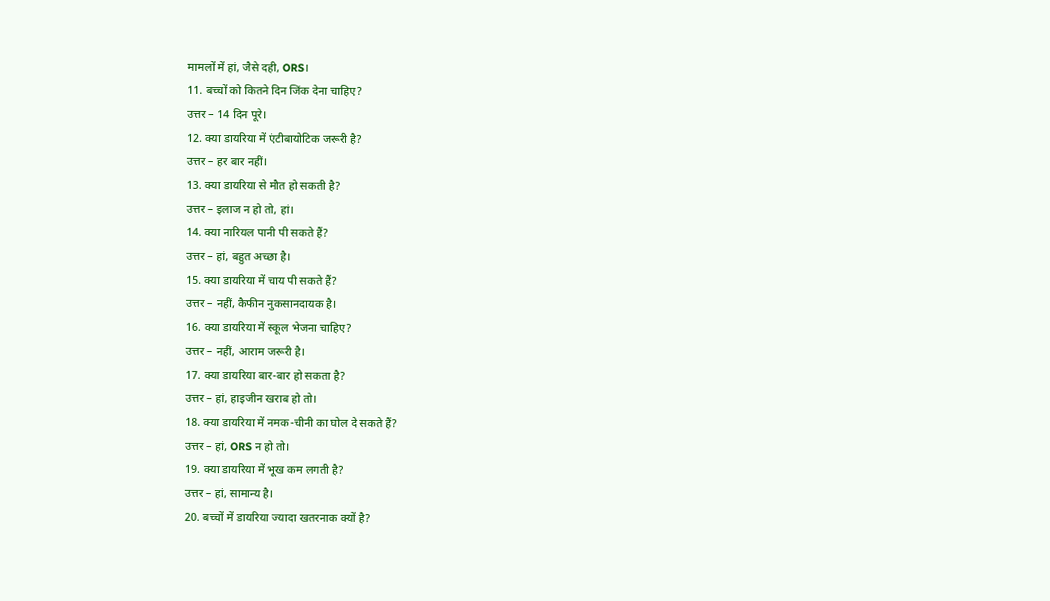मामलों में हां, जैसे दही, ORS।
11. बच्चों को कितने दिन जिंक देना चाहिए?
उत्तर – 14 दिन पूरे।
12. क्या डायरिया में एंटीबायोटिक जरूरी है?
उत्तर – हर बार नहीं।
13. क्या डायरिया से मौत हो सकती है?
उत्तर – इलाज न हो तो, हां।
14. क्या नारियल पानी पी सकते हैं?
उत्तर – हां, बहुत अच्छा है।
15. क्या डायरिया में चाय पी सकते हैं?
उत्तर – नहीं, कैफीन नुकसानदायक है।
16. क्या डायरिया में स्कूल भेजना चाहिए?
उत्तर – नहीं, आराम जरूरी है।
17. क्या डायरिया बार-बार हो सकता है?
उत्तर – हां, हाइजीन खराब हो तो।
18. क्या डायरिया में नमक-चीनी का घोल दे सकते हैं?
उत्तर – हां, ORS न हो तो।
19. क्या डायरिया में भूख कम लगती है?
उत्तर – हां, सामान्य है।
20. बच्चों में डायरिया ज्यादा खतरनाक क्यों है?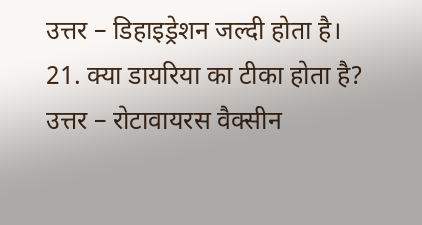उत्तर – डिहाइड्रेशन जल्दी होता है।
21. क्या डायरिया का टीका होता है?
उत्तर – रोटावायरस वैक्सीन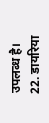उपलब्ध है।
22. डायरिया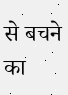से बचने का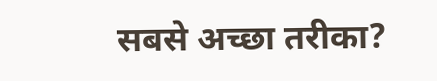सबसे अच्छा तरीका?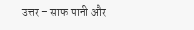उत्तर – साफ पानी और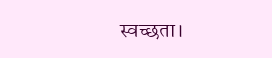स्वच्छता।